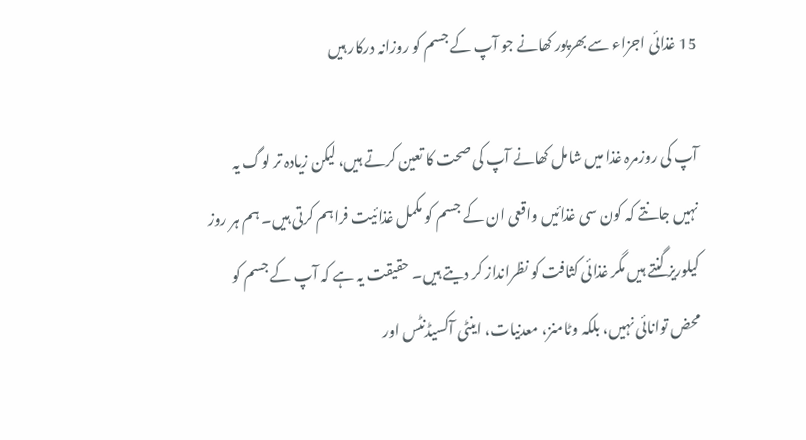15 غذائی اجزاء سے بھرپور کھانے جو آپ کے جسم کو روزانہ درکار ہیں

آپ کی روزمرہ غذا میں شامل کھانے آپ کی صحت کا تعین کرتے ہیں، لیکن زیادہ تر لوگ یہ نہیں جانتے کہ کون سی غذائیں واقعی ان کے جسم کو مکمل غذائیت فراہم کرتی ہیں۔ ہم ہر روز کیلوریز گنتے ہیں مگر غذائی کثافت کو نظرانداز کر دیتے ہیں۔ حقیقت یہ ہے کہ آپ کے جسم کو محض توانائی نہیں، بلکہ وٹامنز، معدنیات، اینٹی آکسیڈنٹس اور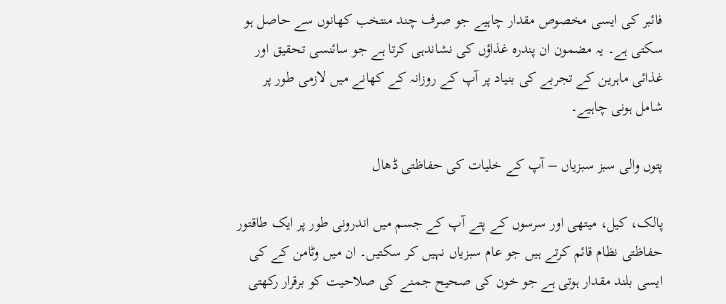فائبر کی ایسی مخصوص مقدار چاہیے جو صرف چند منتخب کھانوں سے حاصل ہو سکتی ہے۔ یہ مضمون ان پندرہ غذاؤں کی نشاندہی کرتا ہے جو سائنسی تحقیق اور غذائی ماہرین کے تجربے کی بنیاد پر آپ کے روزانہ کے کھانے میں لازمی طور پر شامل ہونی چاہیے۔

پتوں والی سبز سبزیاں – آپ کے خلیات کی حفاظتی ڈھال

پالک، کیل، میتھی اور سرسوں کے پتے آپ کے جسم میں اندرونی طور پر ایک طاقتور حفاظتی نظام قائم کرتے ہیں جو عام سبزیاں نہیں کر سکتیں۔ ان میں وٹامن کے کی ایسی بلند مقدار ہوتی ہے جو خون کی صحیح جمنے کی صلاحیت کو برقرار رکھتی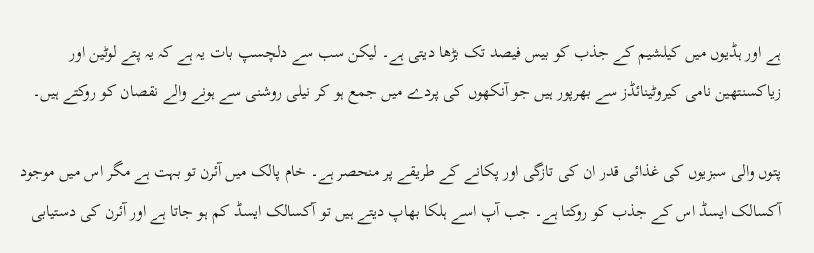ہے اور ہڈیوں میں کیلشیم کے جذب کو بیس فیصد تک بڑھا دیتی ہے۔ لیکن سب سے دلچسپ بات یہ ہے کہ یہ پتے لوٹین اور زیاکسنتھین نامی کیروٹینائڈز سے بھرپور ہیں جو آنکھوں کی پردے میں جمع ہو کر نیلی روشنی سے ہونے والے نقصان کو روکتے ہیں۔

پتوں والی سبزیوں کی غذائی قدر ان کی تازگی اور پکانے کے طریقے پر منحصر ہے۔ خام پالک میں آئرن تو بہت ہے مگر اس میں موجود آکسالک ایسڈ اس کے جذب کو روکتا ہے۔ جب آپ اسے ہلکا بھاپ دیتے ہیں تو آکسالک ایسڈ کم ہو جاتا ہے اور آئرن کی دستیابی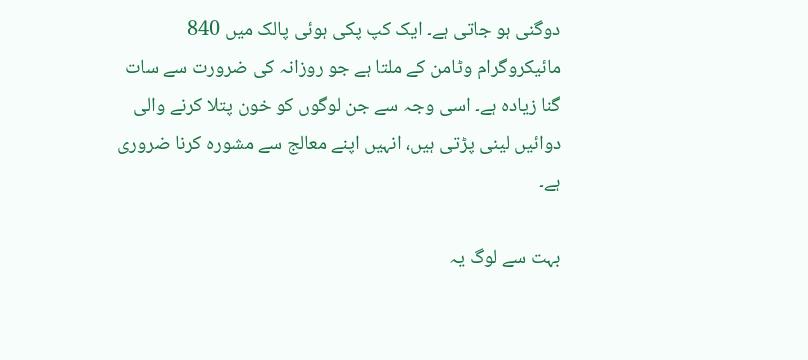دوگنی ہو جاتی ہے۔ ایک کپ پکی ہوئی پالک میں 840 مائیکروگرام وٹامن کے ملتا ہے جو روزانہ کی ضرورت سے سات گنا زیادہ ہے۔ اسی وجہ سے جن لوگوں کو خون پتلا کرنے والی دوائیں لینی پڑتی ہیں، انہیں اپنے معالج سے مشورہ کرنا ضروری ہے۔

بہت سے لوگ یہ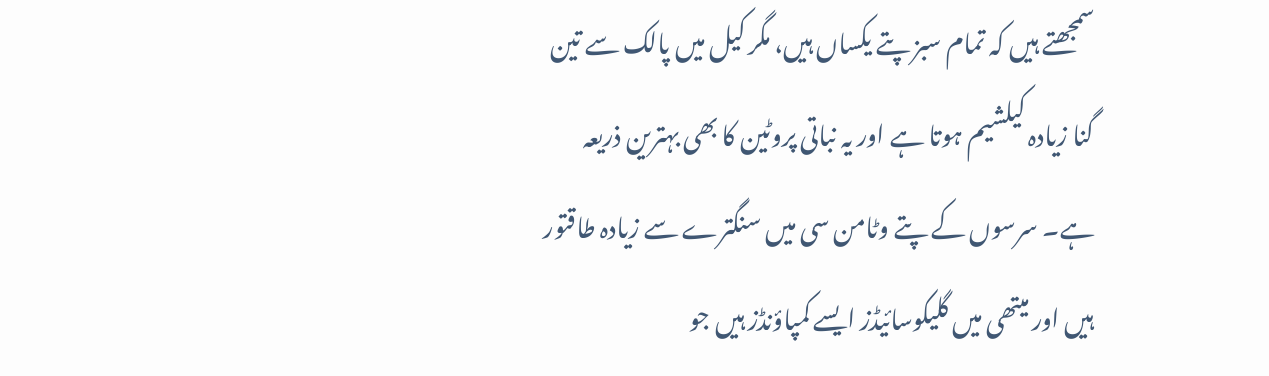سمجھتے ہیں کہ تمام سبز پتے یکساں ہیں، مگر کیل میں پالک سے تین گنا زیادہ کیلشیم ہوتا ہے اور یہ نباتی پروٹین کا بھی بہترین ذریعہ ہے۔ سرسوں کے پتے وٹامن سی میں سنگترے سے زیادہ طاقتور ہیں اور میتھی میں گلیکوسائیڈز ایسے کمپاؤنڈز ہیں جو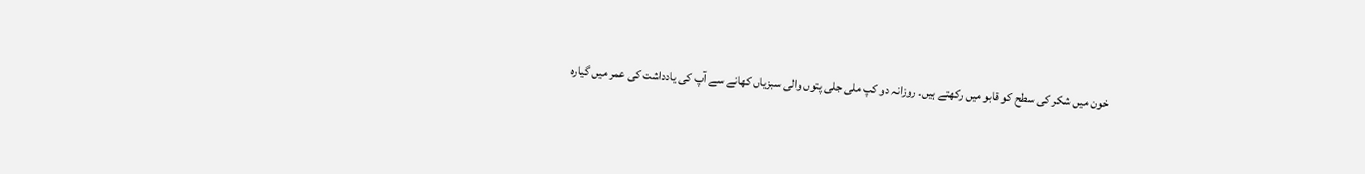خون میں شکر کی سطح کو قابو میں رکھتے ہیں۔ روزانہ دو کپ ملی جلی پتوں والی سبزیاں کھانے سے آپ کی یادداشت کی عمر میں گیارہ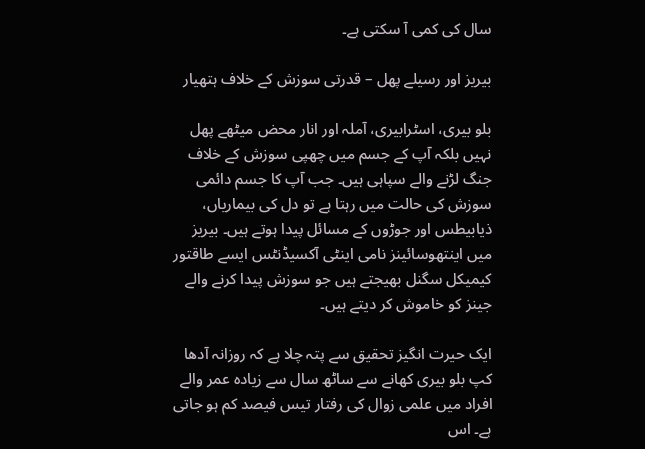سال کی کمی آ سکتی ہے۔

بیریز اور رسیلے پھل – قدرتی سوزش کے خلاف ہتھیار

بلو بیری، اسٹرابیری، آملہ اور انار محض میٹھے پھل نہیں بلکہ آپ کے جسم میں چھپی سوزش کے خلاف جنگ لڑنے والے سپاہی ہیں۔ جب آپ کا جسم دائمی سوزش کی حالت میں رہتا ہے تو دل کی بیماریاں، ذیابیطس اور جوڑوں کے مسائل پیدا ہوتے ہیں۔ بیریز میں اینتھوسائینز نامی اینٹی آکسیڈنٹس ایسے طاقتور کیمیکل سگنل بھیجتے ہیں جو سوزش پیدا کرنے والے جینز کو خاموش کر دیتے ہیں۔

ایک حیرت انگیز تحقیق سے پتہ چلا ہے کہ روزانہ آدھا کپ بلو بیری کھانے سے ساٹھ سال سے زیادہ عمر والے افراد میں علمی زوال کی رفتار تیس فیصد کم ہو جاتی ہے۔ اس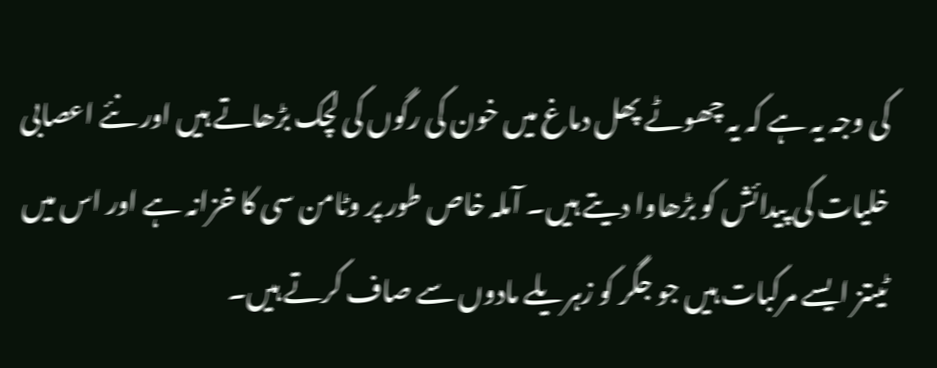کی وجہ یہ ہے کہ یہ چھوٹے پھل دماغ میں خون کی رگوں کی لچک بڑھاتے ہیں اور نئے اعصابی خلیات کی پیدائش کو بڑھاوا دیتے ہیں۔ آملہ خاص طور پر وٹامن سی کا خزانہ ہے اور اس میں ٹیننز ایسے مرکبات ہیں جو جگر کو زہریلے مادوں سے صاف کرتے ہیں۔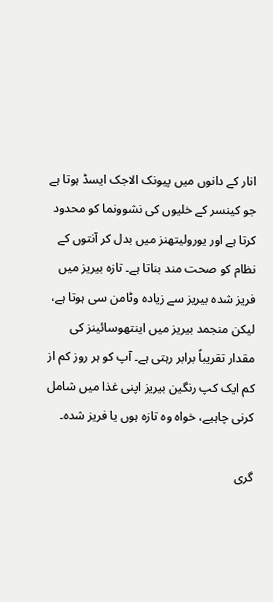انار کے دانوں میں پیونک الاجک ایسڈ ہوتا ہے جو کینسر کے خلیوں کی نشوونما کو محدود کرتا ہے اور یورولیتھنز میں بدل کر آنتوں کے نظام کو صحت مند بناتا ہے۔ تازہ بیریز میں فریز شدہ بیریز سے زیادہ وٹامن سی ہوتا ہے، لیکن منجمد بیریز میں اینتھوسائینز کی مقدار تقریباً برابر رہتی ہے۔ آپ کو ہر روز کم از کم ایک کپ رنگین بیریز اپنی غذا میں شامل کرنی چاہیے، خواہ وہ تازہ ہوں یا فریز شدہ۔

گری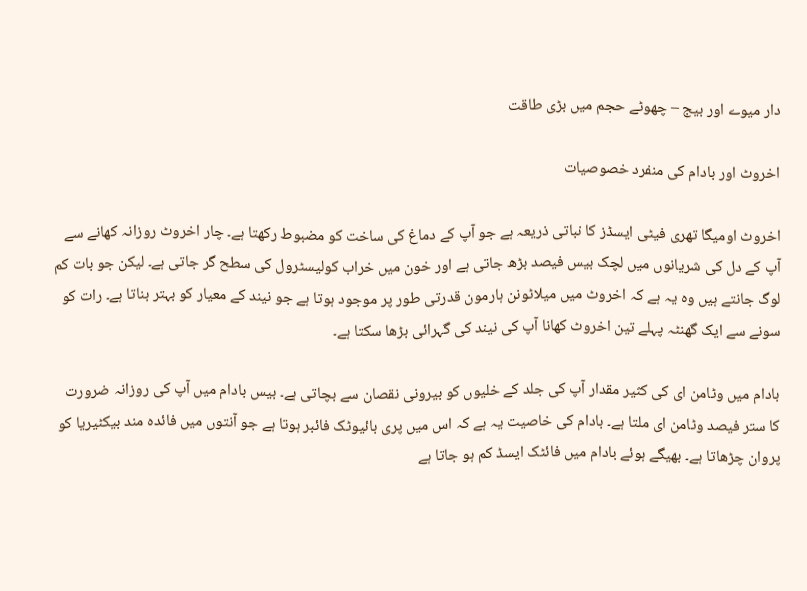دار میوے اور بیج – چھوٹے حجم میں بڑی طاقت

اخروٹ اور بادام کی منفرد خصوصیات

اخروٹ اومیگا تھری فیٹی ایسڈز کا نباتی ذریعہ ہے جو آپ کے دماغ کی ساخت کو مضبوط رکھتا ہے۔ چار اخروٹ روزانہ کھانے سے آپ کے دل کی شریانوں میں لچک بیس فیصد بڑھ جاتی ہے اور خون میں خراب کولیسٹرول کی سطح گر جاتی ہے۔ لیکن جو بات کم لوگ جانتے ہیں وہ یہ ہے کہ اخروٹ میں میلاٹونن ہارمون قدرتی طور پر موجود ہوتا ہے جو نیند کے معیار کو بہتر بناتا ہے۔ رات کو سونے سے ایک گھنٹہ پہلے تین اخروٹ کھانا آپ کی نیند کی گہرائی بڑھا سکتا ہے۔

بادام میں وٹامن ای کی کثیر مقدار آپ کی جلد کے خلیوں کو بیرونی نقصان سے بچاتی ہے۔ بیس بادام میں آپ کی روزانہ ضرورت کا ستر فیصد وٹامن ای ملتا ہے۔ بادام کی خاصیت یہ ہے کہ اس میں پری بائیوٹک فائبر ہوتا ہے جو آنتوں میں فائدہ مند بیکٹیریا کو پروان چڑھاتا ہے۔ بھیگے ہوئے بادام میں فائٹک ایسڈ کم ہو جاتا ہے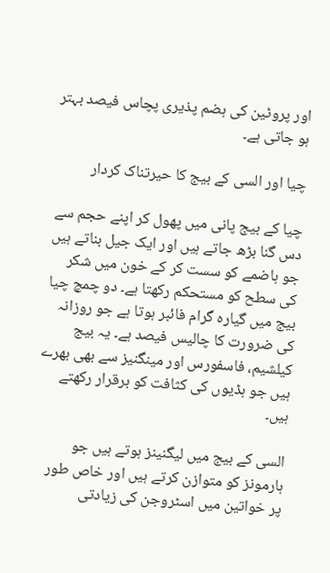اور پروٹین کی ہضم پذیری پچاس فیصد بہتر ہو جاتی ہے۔

چیا اور السی کے بیج کا حیرتناک کردار

چیا کے بیج پانی میں پھول کر اپنے حجم سے دس گنا بڑھ جاتے ہیں اور ایک جیل بناتے ہیں جو ہاضمے کو سست کر کے خون میں شکر کی سطح کو مستحکم رکھتا ہے۔ دو چمچ چیا بیج میں گیارہ گرام فائبر ہوتا ہے جو روزانہ کی ضرورت کا چالیس فیصد ہے۔ یہ بیج کیلشیم، فاسفورس اور مینگنیز سے بھی بھرے ہیں جو ہڈیوں کی کثافت کو برقرار رکھتے ہیں۔

السی کے بیج میں لیگنینز ہوتے ہیں جو ہارمونز کو متوازن کرتے ہیں اور خاص طور پر خواتین میں اسٹروجن کی زیادتی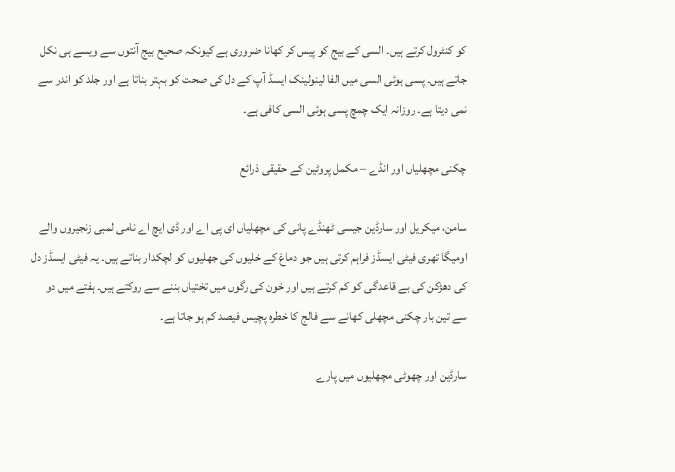کو کنٹرول کرتے ہیں۔ السی کے بیج کو پیس کر کھانا ضروری ہے کیونکہ صحیح بیج آنتوں سے ویسے ہی نکل جاتے ہیں۔ پسی ہوئی السی میں الفا لینولینک ایسڈ آپ کے دل کی صحت کو بہتر بناتا ہے اور جلد کو اندر سے نمی دیتا ہے۔ روزانہ ایک چمچ پسی ہوئی السی کافی ہے۔

چکنی مچھلیاں اور انڈے – مکمل پروٹین کے حقیقی ذرائع

سامن، میکریل اور سارڈین جیسی ٹھنڈے پانی کی مچھلیاں ای پی اے اور ڈی ایچ اے نامی لمبی زنجیروں والے اومیگا تھری فیٹی ایسڈز فراہم کرتی ہیں جو دماغ کے خلیوں کی جھلیوں کو لچکدار بناتے ہیں۔ یہ فیٹی ایسڈز دل کی دھڑکن کی بے قاعدگی کو کم کرتے ہیں اور خون کی رگوں میں تختیاں بننے سے روکتے ہیں۔ ہفتے میں دو سے تین بار چکنی مچھلی کھانے سے فالج کا خطرہ پچیس فیصد کم ہو جاتا ہے۔

سارڈین اور چھوٹی مچھلیوں میں پارے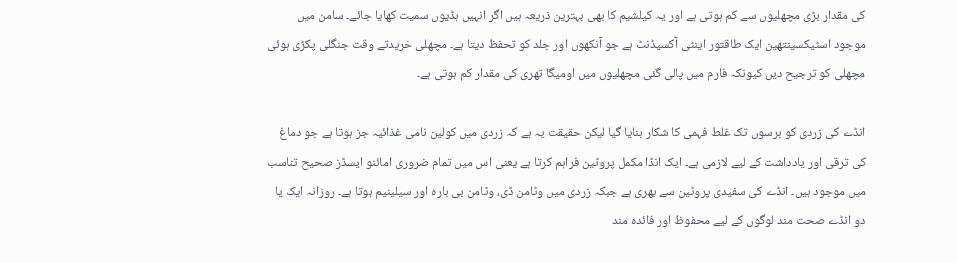کی مقدار بڑی مچھلیوں سے کم ہوتی ہے اور یہ کیلشیم کا بھی بہترین ذریعہ ہیں اگر انہیں ہڈیوں سمیت کھایا جائے۔ سامن میں موجود اسٹیکسینتھین ایک طاقتور اینٹی آکسیڈنٹ ہے جو آنکھوں اور جلد کو تحفظ دیتا ہے۔ مچھلی خریدتے وقت جنگلی پکڑی ہوئی مچھلی کو ترجیح دیں کیونکہ فارم میں پالی گئی مچھلیوں میں اومیگا تھری کی مقدار کم ہوتی ہے۔

انڈے کی زردی کو برسوں تک غلط فہمی کا شکار بنایا گیا لیکن حقیقت یہ ہے کہ زردی میں کولین نامی غذائیہ جز ہوتا ہے جو دماغ کی ترقی اور یادداشت کے لیے لازمی ہے۔ ایک انڈا مکمل پروٹین فراہم کرتا ہے یعنی اس میں تمام ضروری امائنو ایسڈز صحیح تناسب میں موجود ہیں۔ انڈے کی سفیدی پروٹین سے بھری ہے جبکہ زردی میں وٹامن ڈی، وٹامن بی بارہ اور سیلینیم ہوتا ہے۔ روزانہ ایک یا دو انڈے صحت مند لوگوں کے لیے محفوظ اور فائدہ مند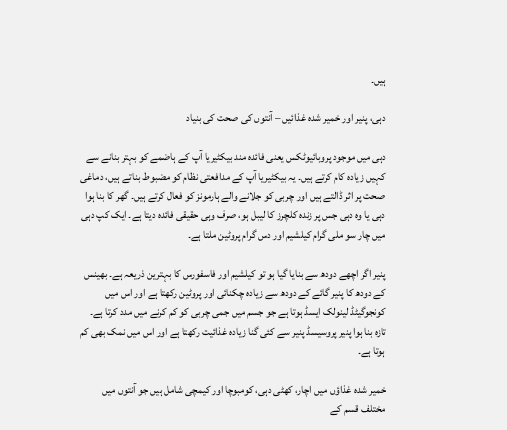ہیں۔

دہی، پنیر اور خمیر شدہ غذائیں – آنتوں کی صحت کی بنیاد

دہی میں موجود پروبائیوٹکس یعنی فائدہ مند بیکٹیریا آپ کے ہاضمے کو بہتر بنانے سے کہیں زیادہ کام کرتے ہیں۔ یہ بیکٹیریا آپ کے مدافعتی نظام کو مضبوط بناتے ہیں، دماغی صحت پر اثر ڈالتے ہیں اور چربی کو جلانے والے ہارمونز کو فعال کرتے ہیں۔ گھر کا بنا ہوا دہی یا وہ دہی جس پر زندہ کلچرز کا لیبل ہو، صرف وہی حقیقی فائدہ دیتا ہے۔ ایک کپ دہی میں چار سو ملی گرام کیلشیم اور دس گرام پروٹین ملتا ہے۔

پنیر اگر اچھے دودھ سے بنایا گیا ہو تو کیلشیم اور فاسفورس کا بہترین ذریعہ ہے۔ بھینس کے دودھ کا پنیر گائے کے دودھ سے زیادہ چکنائی اور پروٹین رکھتا ہے اور اس میں کونجوگیٹڈ لینولک ایسڈ ہوتا ہے جو جسم میں جمی چربی کو کم کرنے میں مدد کرتا ہے۔ تازہ بنا ہوا پنیر پروسیسڈ پنیر سے کئی گنا زیادہ غذائیت رکھتا ہے اور اس میں نمک بھی کم ہوتا ہے۔

خمیر شدہ غذاؤں میں اچار، کھٹی دہی، کومبوچا اور کیمچی شامل ہیں جو آنتوں میں مختلف قسم کے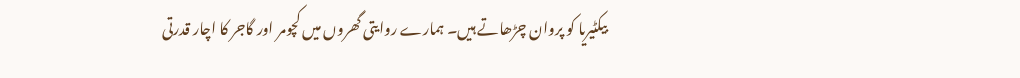بیکٹیریا کو پروان چڑھاتے ہیں۔ ہمارے روایتی گھروں میں کچومر اور گاجر کا اچار قدرتی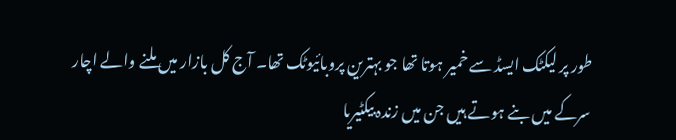طور پر لیکٹک ایسڈ سے خمیر ہوتا تھا جو بہترین پروبائیوٹک تھا۔ آج کل بازار میں ملنے والے اچار سرکے میں بنے ہوتے ہیں جن میں زندہ بیکٹیریا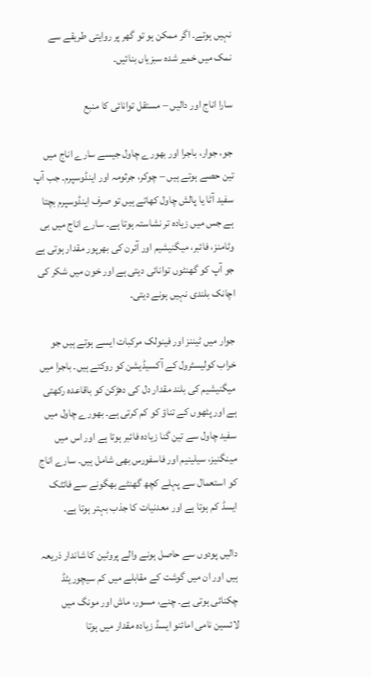نہیں ہوتے۔ اگر ممکن ہو تو گھر پر روایتی طریقے سے نمک میں خمیر شدہ سبزیاں بنائیں۔

سارا اناج اور دالیں – مستقل توانائی کا منبع

جو، جوار، باجرا اور بھورے چاول جیسے سارے اناج میں تین حصے ہوتے ہیں – چوکر، جرثومہ اور اینڈوسپرم۔ جب آپ سفید آٹا یا پالش چاول کھاتے ہیں تو صرف اینڈوسپرم بچتا ہے جس میں زیادہ تر نشاستہ ہوتا ہے۔ سارے اناج میں بی وٹامنز، فائبر، میگنیشیم اور آئرن کی بھرپور مقدار ہوتی ہے جو آپ کو گھنٹوں توانائی دیتی ہے اور خون میں شکر کی اچانک بلندی نہیں ہونے دیتی۔

جوار میں ٹیننز اور فینولک مرکبات ایسے ہوتے ہیں جو خراب کولیسٹرول کے آکسیڈیشن کو روکتے ہیں۔ باجرا میں میگنیشیم کی بلند مقدار دل کی دھڑکن کو باقاعدہ رکھتی ہے اور پٹھوں کے تناؤ کو کم کرتی ہے۔ بھورے چاول میں سفید چاول سے تین گنا زیادہ فائبر ہوتا ہے اور اس میں مینگنیز، سیلینیم اور فاسفورس بھی شامل ہیں۔ سارے اناج کو استعمال سے پہلے کچھ گھنٹے بھگونے سے فائٹک ایسڈ کم ہوتا ہے اور معدنیات کا جذب بہتر ہوتا ہے۔

دالیں پودوں سے حاصل ہونے والے پروٹین کا شاندار ذریعہ ہیں اور ان میں گوشت کے مقابلے میں کم سیچوریٹڈ چکنائی ہوتی ہے۔ چنے، مسور، ماش اور مونگ میں لائسین نامی امائنو ایسڈ زیادہ مقدار میں ہوتا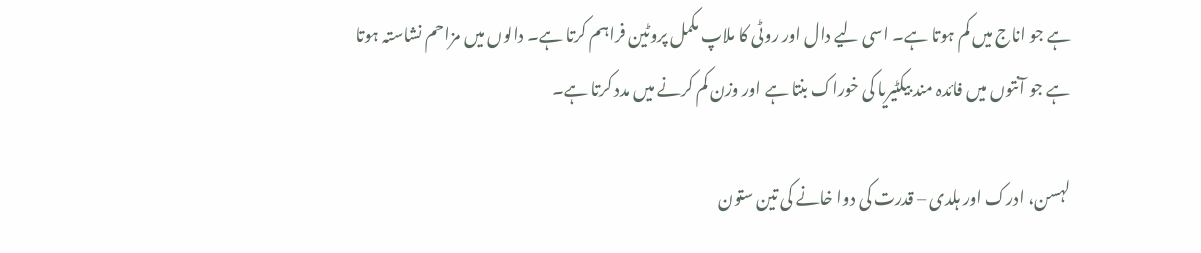ہے جو اناج میں کم ہوتا ہے۔ اسی لیے دال اور روٹی کا ملاپ مکمل پروٹین فراہم کرتا ہے۔ دالوں میں مزاحم نشاستہ ہوتا ہے جو آنتوں میں فائدہ مند بیکٹیریا کی خوراک بنتا ہے اور وزن کم کرنے میں مدد کرتا ہے۔

لہسن، ادرک اور ہلدی – قدرت کی دوا خانے کی تین ستون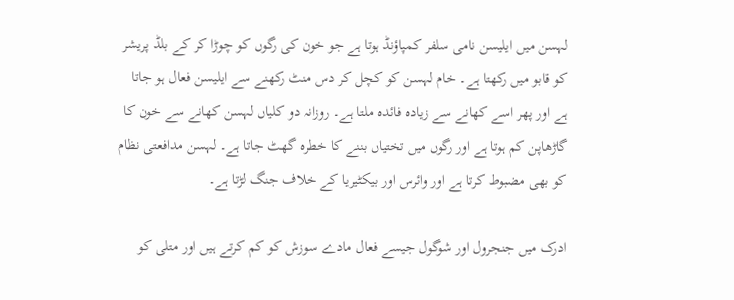لہسن میں ایلیسن نامی سلفر کمپاؤنڈ ہوتا ہے جو خون کی رگوں کو چوڑا کر کے بلڈ پریشر کو قابو میں رکھتا ہے۔ خام لہسن کو کچل کر دس منٹ رکھنے سے ایلیسن فعال ہو جاتا ہے اور پھر اسے کھانے سے زیادہ فائدہ ملتا ہے۔ روزانہ دو کلیاں لہسن کھانے سے خون کا گاڑھاپن کم ہوتا ہے اور رگوں میں تختیاں بننے کا خطرہ گھٹ جاتا ہے۔ لہسن مدافعتی نظام کو بھی مضبوط کرتا ہے اور وائرس اور بیکٹیریا کے خلاف جنگ لڑتا ہے۔

ادرک میں جنجرول اور شوگول جیسے فعال مادے سوزش کو کم کرتے ہیں اور متلی کو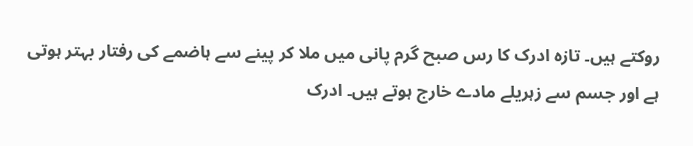روکتے ہیں۔ تازہ ادرک کا رس صبح گرم پانی میں ملا کر پینے سے ہاضمے کی رفتار بہتر ہوتی ہے اور جسم سے زہریلے مادے خارج ہوتے ہیں۔ ادرک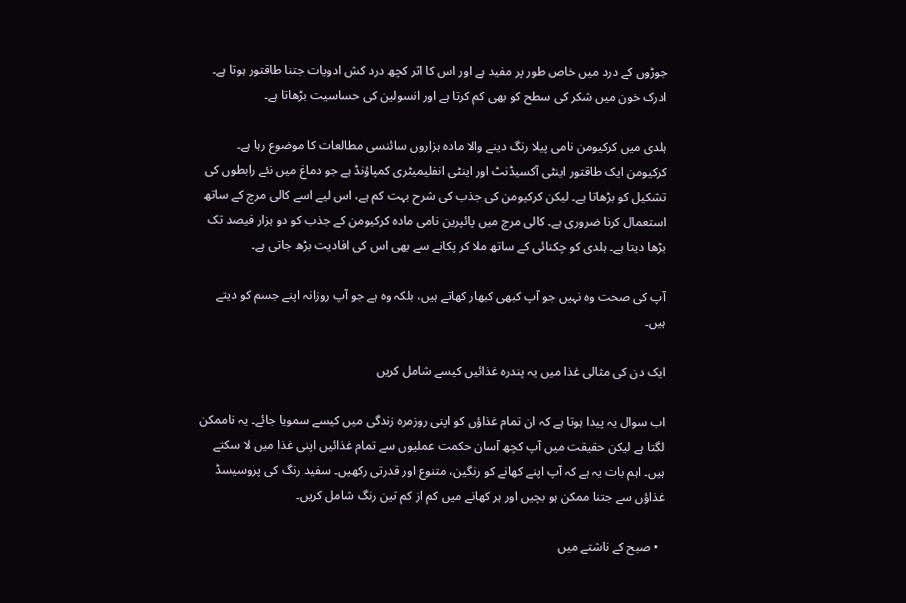جوڑوں کے درد میں خاص طور پر مفید ہے اور اس کا اثر کچھ درد کش ادویات جتنا طاقتور ہوتا ہے۔ ادرک خون میں شکر کی سطح کو بھی کم کرتا ہے اور انسولین کی حساسیت بڑھاتا ہے۔

ہلدی میں کرکیومن نامی پیلا رنگ دینے والا مادہ ہزاروں سائنسی مطالعات کا موضوع رہا ہے۔ کرکیومن ایک طاقتور اینٹی آکسیڈنٹ اور اینٹی انفلیمیٹری کمپاؤنڈ ہے جو دماغ میں نئے رابطوں کی تشکیل کو بڑھاتا ہے۔ لیکن کرکیومن کی جذب کی شرح بہت کم ہے، اس لیے اسے کالی مرچ کے ساتھ استعمال کرنا ضروری ہے۔ کالی مرچ میں پائپرین نامی مادہ کرکیومن کے جذب کو دو ہزار فیصد تک بڑھا دیتا ہے۔ ہلدی کو چکنائی کے ساتھ ملا کر پکانے سے بھی اس کی افادیت بڑھ جاتی ہے۔

آپ کی صحت وہ نہیں جو آپ کبھی کبھار کھاتے ہیں، بلکہ وہ ہے جو آپ روزانہ اپنے جسم کو دیتے ہیں۔

ایک دن کی مثالی غذا میں یہ پندرہ غذائیں کیسے شامل کریں

اب سوال یہ پیدا ہوتا ہے کہ ان تمام غذاؤں کو اپنی روزمرہ زندگی میں کیسے سمویا جائے۔ یہ ناممکن لگتا ہے لیکن حقیقت میں آپ کچھ آسان حکمت عملیوں سے تمام غذائیں اپنی غذا میں لا سکتے ہیں۔ اہم بات یہ ہے کہ آپ اپنے کھانے کو رنگین، متنوع اور قدرتی رکھیں۔ سفید رنگ کی پروسیسڈ غذاؤں سے جتنا ممکن ہو بچیں اور ہر کھانے میں کم از کم تین رنگ شامل کریں۔

  • صبح کے ناشتے میں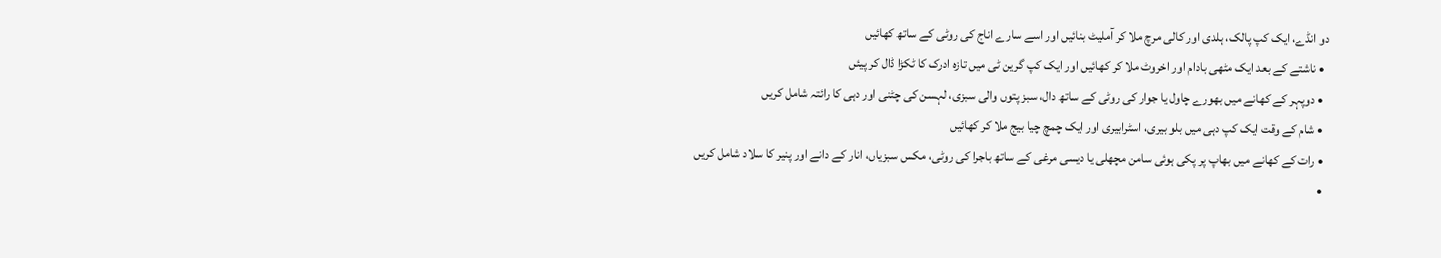دو انڈے، ایک کپ پالک، ہلدی اور کالی مرچ ملا کر آملیٹ بنائیں اور اسے سارے اناج کی روٹی کے ساتھ کھائیں
  • ناشتے کے بعد ایک مٹھی بادام اور اخروٹ ملا کر کھائیں اور ایک کپ گرین ٹی میں تازہ ادرک کا ٹکڑا ڈال کر پیئں
  • دوپہر کے کھانے میں بھورے چاول یا جوار کی روٹی کے ساتھ دال، سبز پتوں والی سبزی، لہسن کی چٹنی اور دہی کا رائتہ شامل کریں
  • شام کے وقت ایک کپ دہی میں بلو بیری، اسٹرابیری اور ایک چمچ چیا بیج ملا کر کھائیں
  • رات کے کھانے میں بھاپ پر پکی ہوئی سامن مچھلی یا دیسی مرغی کے ساتھ باجرا کی روٹی، مکس سبزیاں، انار کے دانے اور پنیر کا سلاد شامل کریں
  •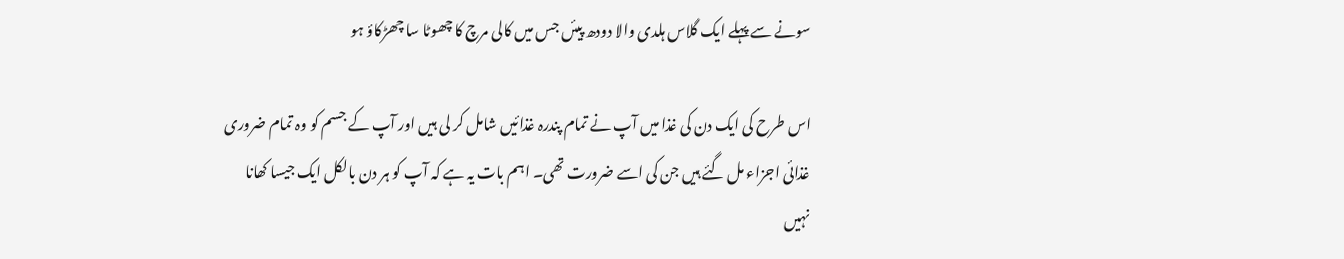سونے سے پہلے ایک گلاس ہلدی والا دودھ پیئں جس میں کالی مرچ کا چھوٹا سا چھڑکاؤ ہو

اس طرح کی ایک دن کی غذا میں آپ نے تمام پندرہ غذائیں شامل کر لی ہیں اور آپ کے جسم کو وہ تمام ضروری غذائی اجزاء مل گئے ہیں جن کی اسے ضرورت تھی۔ اہم بات یہ ہے کہ آپ کو ہر دن بالکل ایک جیسا کھانا نہیں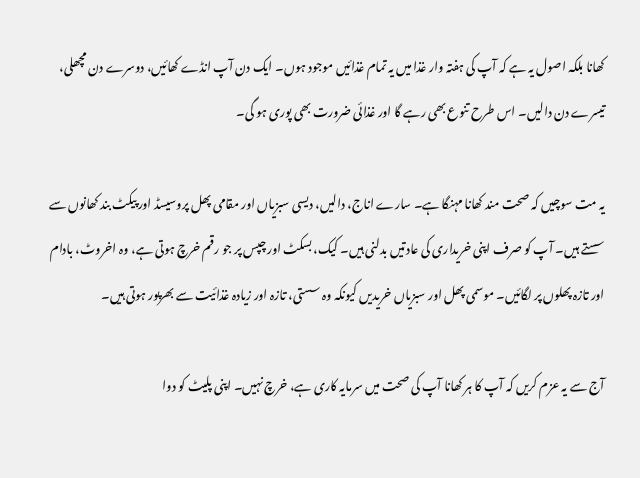کھانا بلکہ اصول یہ ہے کہ آپ کی ہفتہ وار غذا میں یہ تمام غذائیں موجود ہوں۔ ایک دن آپ انڈے کھائیں، دوسرے دن مچھلی، تیسرے دن دالیں۔ اس طرح تنوع بھی رہے گا اور غذائی ضرورت بھی پوری ہو گی۔

یہ مت سوچیں کہ صحت مند کھانا مہنگا ہے۔ سارے اناج، دالیں، دیسی سبزیاں اور مقامی پھل پروسیسڈ اور پیکٹ بند کھانوں سے سستے ہیں۔ آپ کو صرف اپنی خریداری کی عادتیں بدلنی ہیں۔ کیک، بسکٹ اور چپس پر جو رقم خرچ ہوتی ہے، وہ اخروٹ، بادام اور تازہ پھلوں پر لگائیں۔ موسمی پھل اور سبزیاں خریدیں کیونکہ وہ سستی، تازہ اور زیادہ غذائیت سے بھرپور ہوتی ہیں۔

آج سے یہ عزم کریں کہ آپ کا ہر کھانا آپ کی صحت میں سرمایہ کاری ہے، خرچ نہیں۔ اپنی پلیٹ کو دوا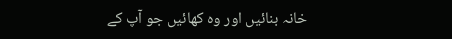خانہ بنائیں اور وہ کھائیں جو آپ کے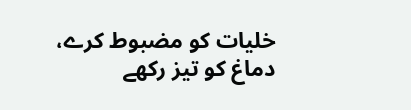خلیات کو مضبوط کرے، دماغ کو تیز رکھے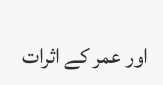اور عمر کے اثرات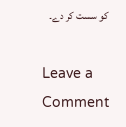کو سست کر دے۔

Leave a Comment